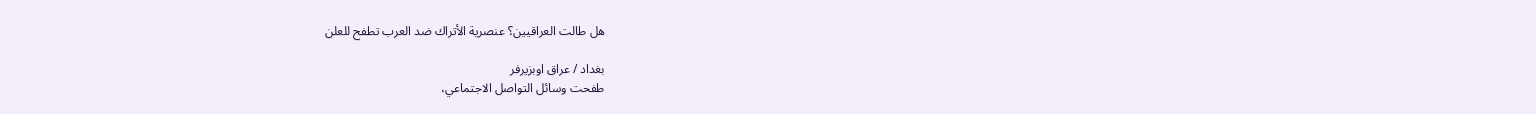هل طالت العراقيين؟ عنصرية الأتراك ضد العرب تطفح للعلن

بغداد / عراق اوبزيرفر
طفحت وسائل التواصل الاجتماعي،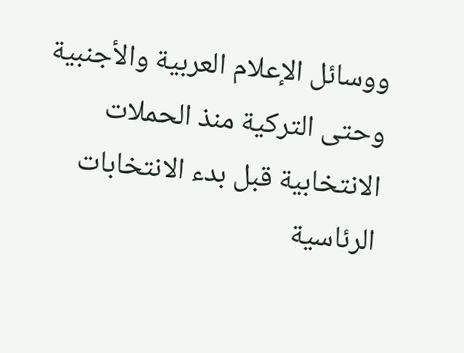ووسائل الإعلام العربية والأجنبية وحتى التركية منذ الحملات الانتخابية قبل بدء الانتخابات الرئاسية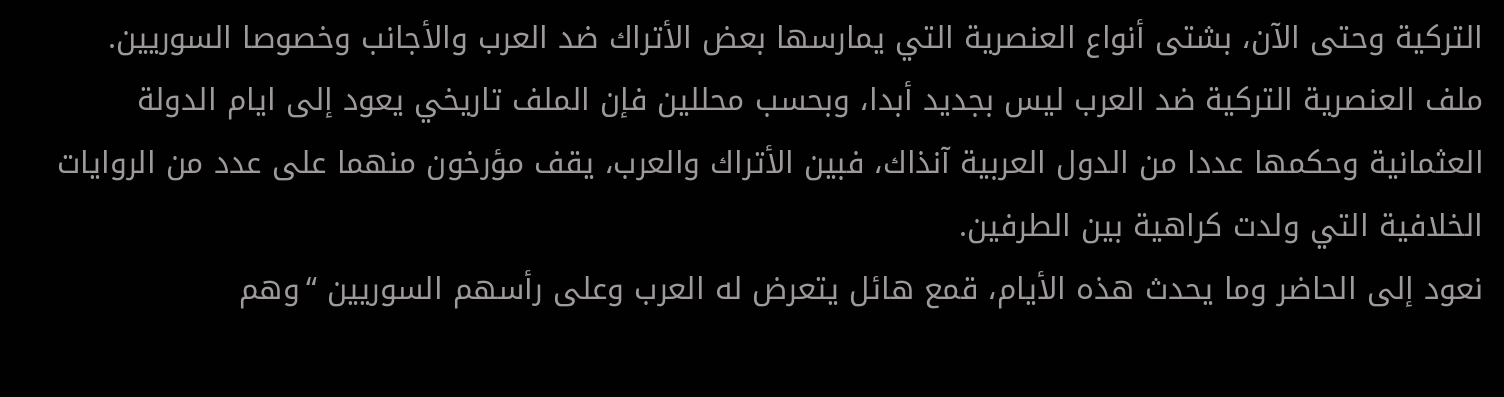التركية وحتى الآن، بشتى أنواع العنصرية التي يمارسها بعض الأتراك ضد العرب والأجانب وخصوصا السوريين.
ملف العنصرية التركية ضد العرب ليس بجديد أبدا، وبحسب محللين فإن الملف تاريخي يعود إلى ايام الدولة العثمانية وحكمها عددا من الدول العربية آنذاك، فبين الأتراك والعرب، يقف مؤرخون منهما على عدد من الروايات الخلافية التي ولدت كراهية بين الطرفين.
نعود إلى الحاضر وما يحدث هذه الأيام، قمع هائل يتعرض له العرب وعلى رأسهم السوريين “وهم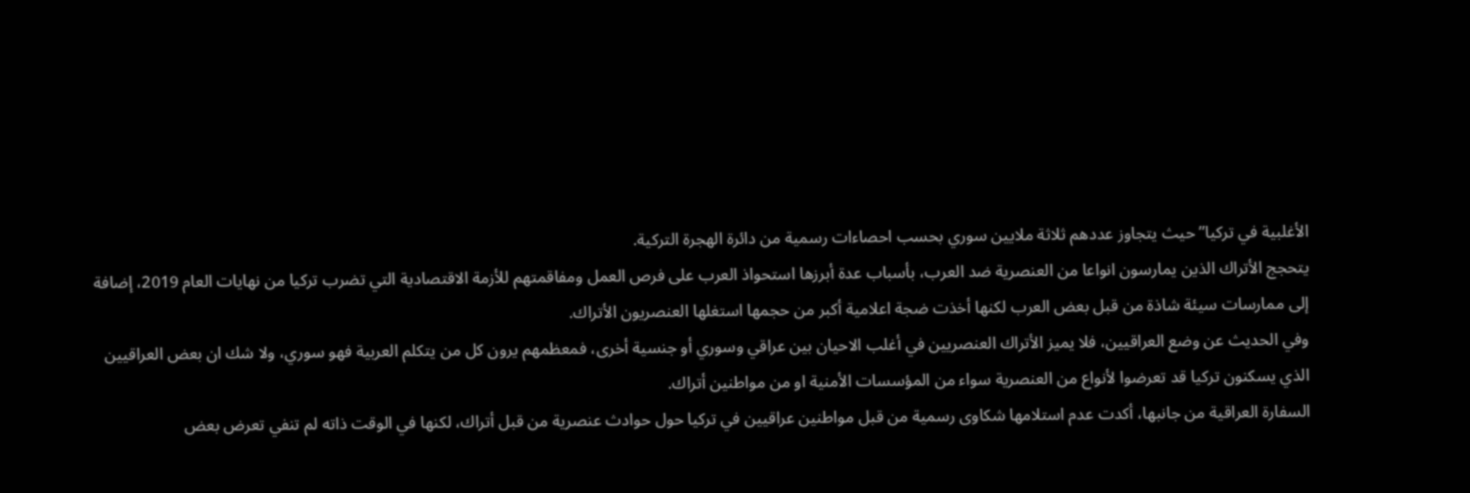الأغلبية في تركيا” حيث يتجاوز عددهم ثلاثة ملايين سوري بحسب احصاءات رسمية من دائرة الهجرة التركية.
يتحجج الأتراك الذين يمارسون انواعا من العنصرية ضد العرب، بأسباب عدة أبرزها استحواذ العرب على فرص العمل ومفاقمتهم للأزمة الاقتصادية التي تضرب تركيا من نهايات العام 2019، إضافة إلى ممارسات سيئة شاذة من قبل بعض العرب لكنها أخذت ضجة اعلامية أكبر من حجمها استغلها العنصريون الأتراك.
وفي الحديث عن وضع العراقيين، فلا يميز الأتراك العنصريين في أغلب الاحيان بين عراقي وسوري أو جنسية أخرى، فمعظمهم يرون كل من يتكلم العربية فهو سوري، ولا شك ان بعض العراقيين الذي يسكنون تركيا قد تعرضوا لأنواع من العنصرية سواء من المؤسسات الأمنية او من مواطنين أتراك.
السفارة العراقية من جانبها، أكدت عدم استلامها شكاوى رسمية من قبل مواطنين عراقيين في تركيا حول حوادث عنصرية من قبل أتراك، لكنها في الوقت ذاته لم تنفي تعرض بعض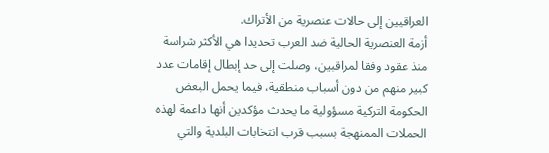العراقيين إلى حالات عنصرية من الأتراك.
أزمة العنصرية الحالية ضد العرب تحديدا هي الأكثر شراسة منذ عقود وفقا لمراقبين، وصلت إلى حد إبطال إقامات عدد كبير منهم من دون أسباب منطقية، فيما يحمل البعض الحكومة التركية مسؤولية ما يحدث مؤكدين أنها داعمة لهذه الحملات الممنهجة بسبب قرب انتخابات البلدية والتي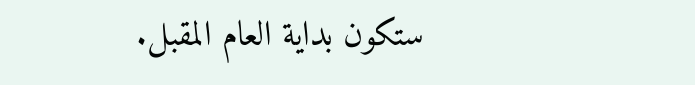ستكون بداية العام المقبل.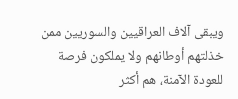ويبقى آلاف العراقيين والسوريين ممن خذلتهم أوطانهم ولا يملكون فرصة للعودة الآمنة، هم أكثر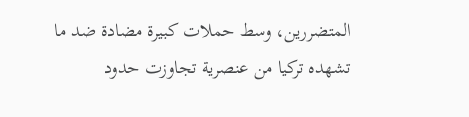المتضررين، وسط حملات كبيرة مضادة ضد ما تشهده تركيا من عنصرية تجاوزت حدود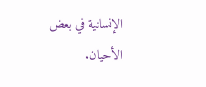الإنسانية في بعض الأحيان.